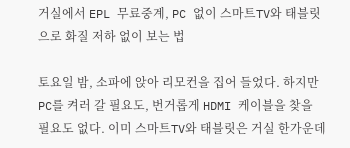거실에서 EPL 무료중계, PC 없이 스마트TV와 태블릿으로 화질 저하 없이 보는 법

토요일 밤, 소파에 앉아 리모컨을 집어 들었다. 하지만 PC를 켜러 갈 필요도, 번거롭게 HDMI 케이블을 찾을 필요도 없다. 이미 스마트TV와 태블릿은 거실 한가운데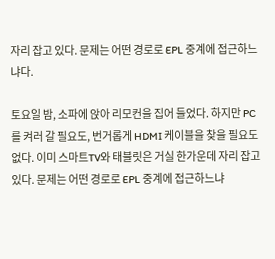자리 잡고 있다. 문제는 어떤 경로로 EPL 중계에 접근하느냐다.

토요일 밤, 소파에 앉아 리모컨을 집어 들었다. 하지만 PC를 켜러 갈 필요도, 번거롭게 HDMI 케이블을 찾을 필요도 없다. 이미 스마트TV와 태블릿은 거실 한가운데 자리 잡고 있다. 문제는 어떤 경로로 EPL 중계에 접근하느냐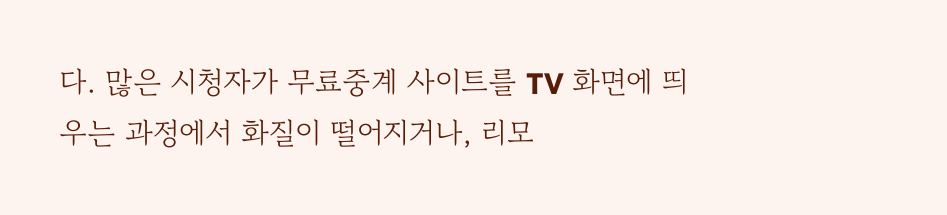다. 많은 시청자가 무료중계 사이트를 TV 화면에 띄우는 과정에서 화질이 떨어지거나, 리모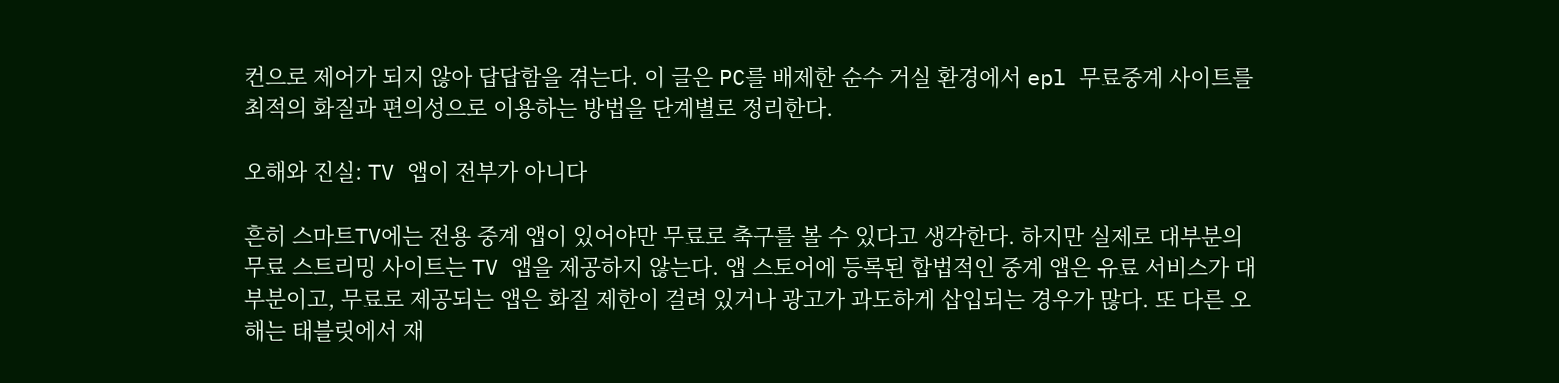컨으로 제어가 되지 않아 답답함을 겪는다. 이 글은 PC를 배제한 순수 거실 환경에서 epl 무료중계 사이트를 최적의 화질과 편의성으로 이용하는 방법을 단계별로 정리한다.

오해와 진실: TV 앱이 전부가 아니다

흔히 스마트TV에는 전용 중계 앱이 있어야만 무료로 축구를 볼 수 있다고 생각한다. 하지만 실제로 대부분의 무료 스트리밍 사이트는 TV 앱을 제공하지 않는다. 앱 스토어에 등록된 합법적인 중계 앱은 유료 서비스가 대부분이고, 무료로 제공되는 앱은 화질 제한이 걸려 있거나 광고가 과도하게 삽입되는 경우가 많다. 또 다른 오해는 태블릿에서 재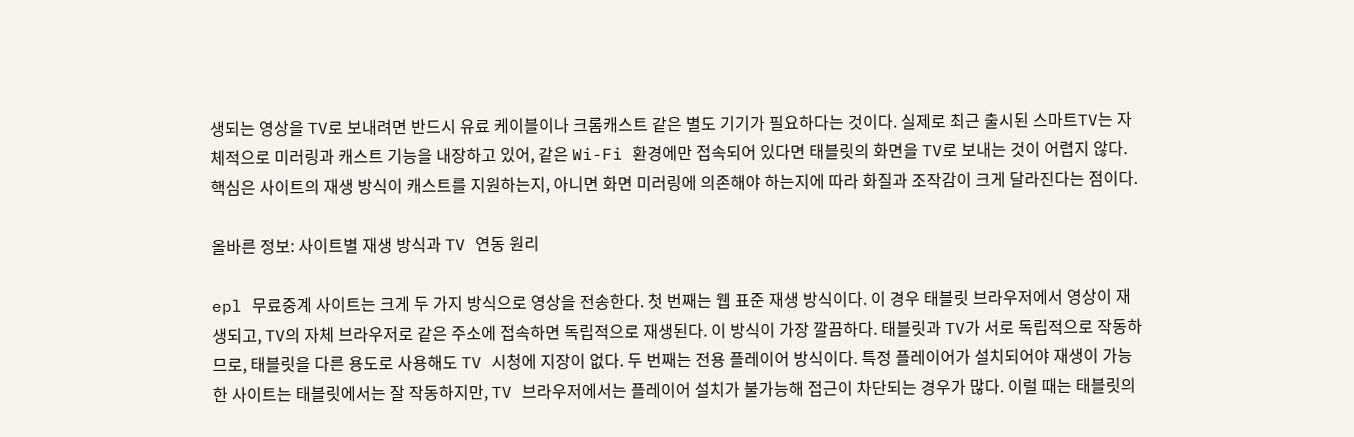생되는 영상을 TV로 보내려면 반드시 유료 케이블이나 크롬캐스트 같은 별도 기기가 필요하다는 것이다. 실제로 최근 출시된 스마트TV는 자체적으로 미러링과 캐스트 기능을 내장하고 있어, 같은 Wi-Fi 환경에만 접속되어 있다면 태블릿의 화면을 TV로 보내는 것이 어렵지 않다. 핵심은 사이트의 재생 방식이 캐스트를 지원하는지, 아니면 화면 미러링에 의존해야 하는지에 따라 화질과 조작감이 크게 달라진다는 점이다.

올바른 정보: 사이트별 재생 방식과 TV 연동 원리

epl 무료중계 사이트는 크게 두 가지 방식으로 영상을 전송한다. 첫 번째는 웹 표준 재생 방식이다. 이 경우 태블릿 브라우저에서 영상이 재생되고, TV의 자체 브라우저로 같은 주소에 접속하면 독립적으로 재생된다. 이 방식이 가장 깔끔하다. 태블릿과 TV가 서로 독립적으로 작동하므로, 태블릿을 다른 용도로 사용해도 TV 시청에 지장이 없다. 두 번째는 전용 플레이어 방식이다. 특정 플레이어가 설치되어야 재생이 가능한 사이트는 태블릿에서는 잘 작동하지만, TV 브라우저에서는 플레이어 설치가 불가능해 접근이 차단되는 경우가 많다. 이럴 때는 태블릿의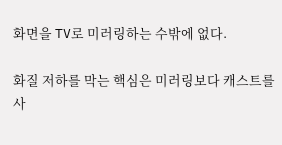화면을 TV로 미러링하는 수밖에 없다.

화질 저하를 막는 핵심은 미러링보다 캐스트를 사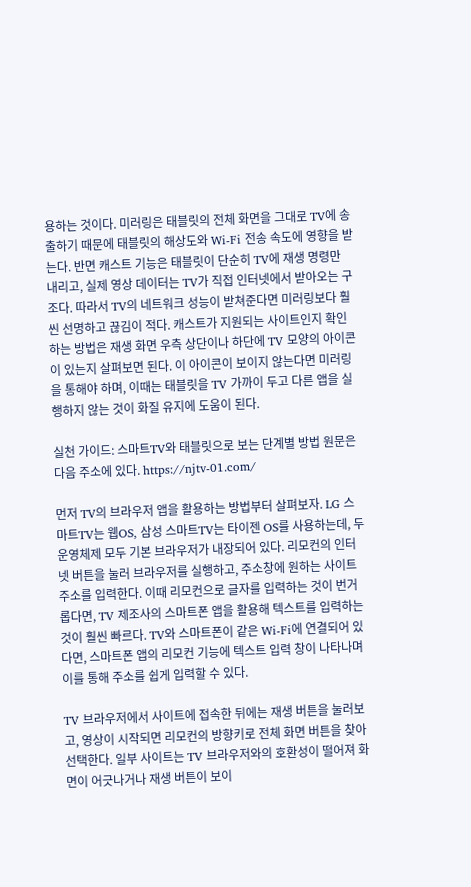용하는 것이다. 미러링은 태블릿의 전체 화면을 그대로 TV에 송출하기 때문에 태블릿의 해상도와 Wi-Fi 전송 속도에 영향을 받는다. 반면 캐스트 기능은 태블릿이 단순히 TV에 재생 명령만 내리고, 실제 영상 데이터는 TV가 직접 인터넷에서 받아오는 구조다. 따라서 TV의 네트워크 성능이 받쳐준다면 미러링보다 훨씬 선명하고 끊김이 적다. 캐스트가 지원되는 사이트인지 확인하는 방법은 재생 화면 우측 상단이나 하단에 TV 모양의 아이콘이 있는지 살펴보면 된다. 이 아이콘이 보이지 않는다면 미러링을 통해야 하며, 이때는 태블릿을 TV 가까이 두고 다른 앱을 실행하지 않는 것이 화질 유지에 도움이 된다.

실천 가이드: 스마트TV와 태블릿으로 보는 단계별 방법 원문은 다음 주소에 있다. https://njtv-01.com/

먼저 TV의 브라우저 앱을 활용하는 방법부터 살펴보자. LG 스마트TV는 웹OS, 삼성 스마트TV는 타이젠 OS를 사용하는데, 두 운영체제 모두 기본 브라우저가 내장되어 있다. 리모컨의 인터넷 버튼을 눌러 브라우저를 실행하고, 주소창에 원하는 사이트 주소를 입력한다. 이때 리모컨으로 글자를 입력하는 것이 번거롭다면, TV 제조사의 스마트폰 앱을 활용해 텍스트를 입력하는 것이 훨씬 빠르다. TV와 스마트폰이 같은 Wi-Fi에 연결되어 있다면, 스마트폰 앱의 리모컨 기능에 텍스트 입력 창이 나타나며 이를 통해 주소를 쉽게 입력할 수 있다.

TV 브라우저에서 사이트에 접속한 뒤에는 재생 버튼을 눌러보고, 영상이 시작되면 리모컨의 방향키로 전체 화면 버튼을 찾아 선택한다. 일부 사이트는 TV 브라우저와의 호환성이 떨어져 화면이 어긋나거나 재생 버튼이 보이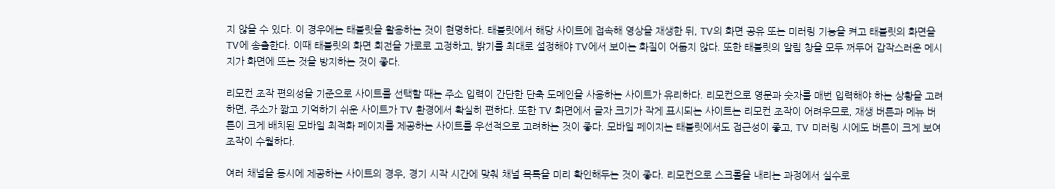지 않을 수 있다. 이 경우에는 태블릿을 활용하는 것이 현명하다. 태블릿에서 해당 사이트에 접속해 영상을 재생한 뒤, TV의 화면 공유 또는 미러링 기능을 켜고 태블릿의 화면을 TV에 송출한다. 이때 태블릿의 화면 회전을 가로로 고정하고, 밝기를 최대로 설정해야 TV에서 보이는 화질이 어둡지 않다. 또한 태블릿의 알림 창을 모두 꺼두어 갑작스러운 메시지가 화면에 뜨는 것을 방지하는 것이 좋다.

리모컨 조작 편의성을 기준으로 사이트를 선택할 때는 주소 입력이 간단한 단축 도메인을 사용하는 사이트가 유리하다. 리모컨으로 영문과 숫자를 매번 입력해야 하는 상황을 고려하면, 주소가 짧고 기억하기 쉬운 사이트가 TV 환경에서 확실히 편하다. 또한 TV 화면에서 글자 크기가 작게 표시되는 사이트는 리모컨 조작이 어려우므로, 재생 버튼과 메뉴 버튼이 크게 배치된 모바일 최적화 페이지를 제공하는 사이트를 우선적으로 고려하는 것이 좋다. 모바일 페이지는 태블릿에서도 접근성이 좋고, TV 미러링 시에도 버튼이 크게 보여 조작이 수월하다.

여러 채널을 동시에 제공하는 사이트의 경우, 경기 시작 시간에 맞춰 채널 목록을 미리 확인해두는 것이 좋다. 리모컨으로 스크롤을 내리는 과정에서 실수로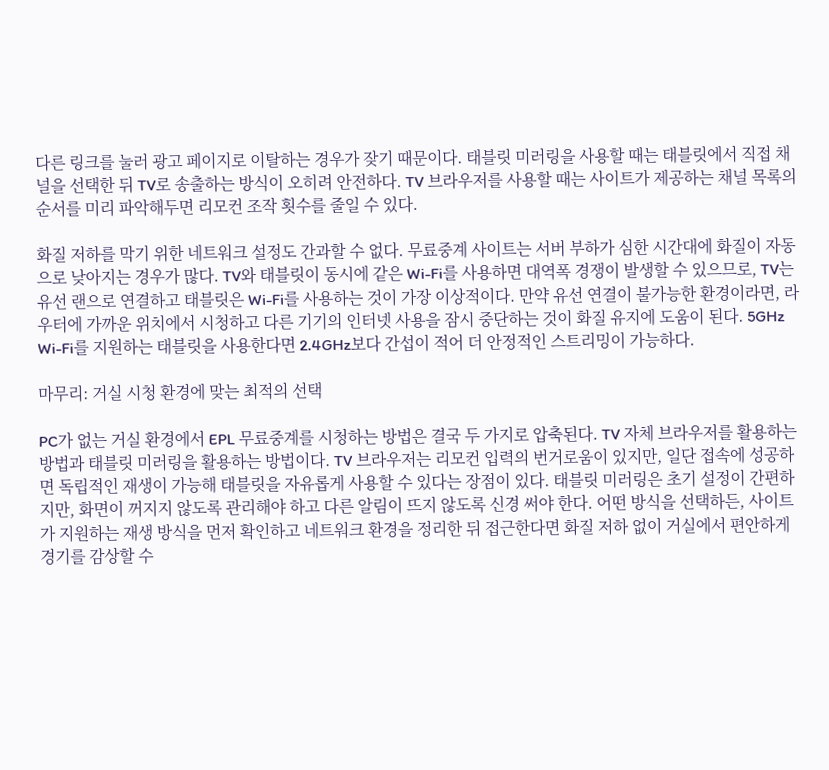다른 링크를 눌러 광고 페이지로 이탈하는 경우가 잦기 때문이다. 태블릿 미러링을 사용할 때는 태블릿에서 직접 채널을 선택한 뒤 TV로 송출하는 방식이 오히려 안전하다. TV 브라우저를 사용할 때는 사이트가 제공하는 채널 목록의 순서를 미리 파악해두면 리모컨 조작 횟수를 줄일 수 있다.

화질 저하를 막기 위한 네트워크 설정도 간과할 수 없다. 무료중계 사이트는 서버 부하가 심한 시간대에 화질이 자동으로 낮아지는 경우가 많다. TV와 태블릿이 동시에 같은 Wi-Fi를 사용하면 대역폭 경쟁이 발생할 수 있으므로, TV는 유선 랜으로 연결하고 태블릿은 Wi-Fi를 사용하는 것이 가장 이상적이다. 만약 유선 연결이 불가능한 환경이라면, 라우터에 가까운 위치에서 시청하고 다른 기기의 인터넷 사용을 잠시 중단하는 것이 화질 유지에 도움이 된다. 5GHz Wi-Fi를 지원하는 태블릿을 사용한다면 2.4GHz보다 간섭이 적어 더 안정적인 스트리밍이 가능하다.

마무리: 거실 시청 환경에 맞는 최적의 선택

PC가 없는 거실 환경에서 EPL 무료중계를 시청하는 방법은 결국 두 가지로 압축된다. TV 자체 브라우저를 활용하는 방법과 태블릿 미러링을 활용하는 방법이다. TV 브라우저는 리모컨 입력의 번거로움이 있지만, 일단 접속에 성공하면 독립적인 재생이 가능해 태블릿을 자유롭게 사용할 수 있다는 장점이 있다. 태블릿 미러링은 초기 설정이 간편하지만, 화면이 꺼지지 않도록 관리해야 하고 다른 알림이 뜨지 않도록 신경 써야 한다. 어떤 방식을 선택하든, 사이트가 지원하는 재생 방식을 먼저 확인하고 네트워크 환경을 정리한 뒤 접근한다면 화질 저하 없이 거실에서 편안하게 경기를 감상할 수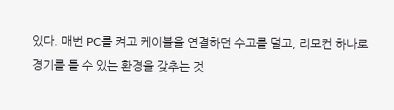있다. 매번 PC를 켜고 케이블을 연결하던 수고를 덜고, 리모컨 하나로 경기를 틀 수 있는 환경을 갖추는 것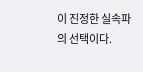이 진정한 실속파의 선택이다.